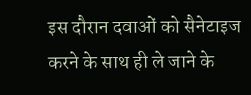इस दौरान दवाओं को सैनेटाइज करने के साथ ही ले जाने के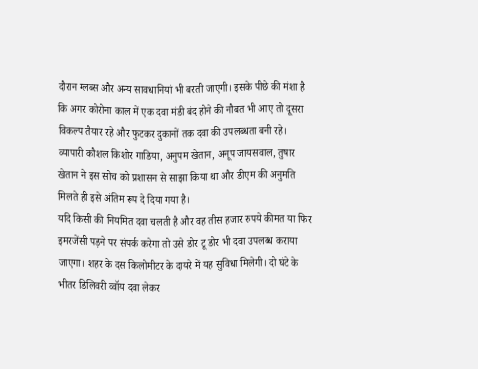दौरान ग्लब्स और अन्य सावधानियां भी बरती जाएगी। इसके पीछे की मंशा है कि अगर कोरोना काल में एक दवा मंडी बंद होने की नौबत भी आए तो दूसरा विकल्प तैयार रहे और फुटकर दुकानों तक दवा की उपलब्धता बनी रहे। व्यापारी कौशल किशोर गाडिया, अनुपम खेतान, अनूप जायसवाल, तुषार खेतान ने इस सोच को प्रशासन से साझा किया था और डीएम की अनुमति मिलते ही इसे अंतिम रूप दे दिया गया है।
यदि किसी की नियमित दवा चलती है और वह तीस हजार रुपये कीमत या फिर इमरजेंसी पड़ने पर संपर्क करेगा तो उसे डोर टू डोर भी दवा उपलब्ध कराया जाएगा। शहर के दस किलोमीटर के दायरे में यह सुविधा मिलेगी। दो घंटे के भीतर डिलिवरी व्वॉय दवा लेकर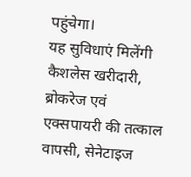पहुंचेगा।
यह सुविधाएं मिलेंगी
कैशलेस खरीदारी, ब्रोकरेज एवं एक्सपायरी की तत्काल वापसी, सेनेटाइज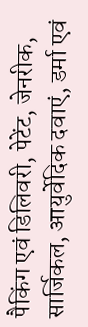पैकिंग एवं डिलिवरी, पेटेंट, जेनरीक, सार्जिकल, आयुर्वेदिक दवाएं, डर्मा एवं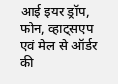आई इयर ड्रॉप, फोन, व्हाट्सएप एवं मेल से ऑर्डर की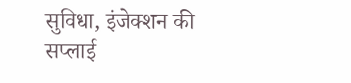सुविधा, इंजेक्शन की सप्लाई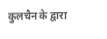कुलचैन के द्वारा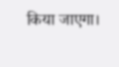किया जाएगा।